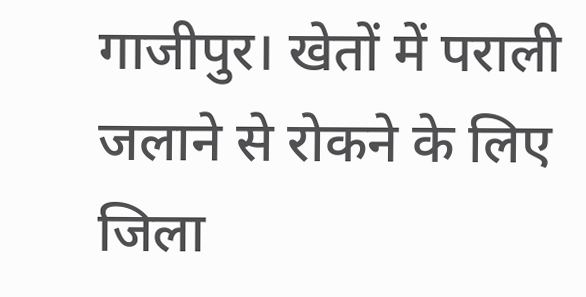गाजीपुर। खेतों में पराली जलाने से रोकने के लिए जिला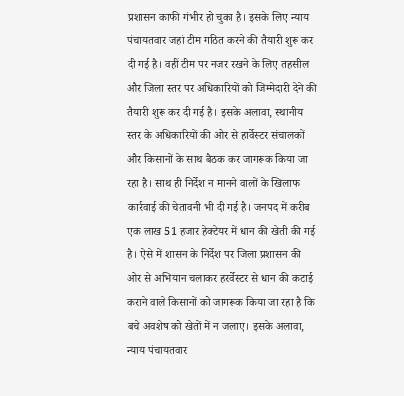प्रशासन काफी गंभीर हो चुका है। इसके लिए न्याय पंचायतवार जहां टीम गठित करने की तैयारी शुरू कर दी गई है। वहीं टीम पर नजर रखने के लिए तहसील और जिला स्तर पर अधिकारियों को जिम्मेदारी देने की तैयारी शुरू कर दी गई है। इसके अलावा, स्थानीय स्तर के अधिकारियों की ओर से हार्वेस्टर संचालकों और किसानों के साथ बैठक कर जागरूक किया जा रहा है। साथ ही निर्देश न मानने वालों के खिलाफ कार्रवाई की चेतावनी भी दी गई है। जनपद में करीब एक लाख 51 हजार हेक्टेयर में धान की खेती की गई है। ऐसे में शासन के निर्देश पर जिला प्रशासन की ओर से अभियान चलाकर हरर्वेस्टर से धान की कटाई कराने वाले किसानों को जागरूक किया जा रहा है कि बचे अवशेष को खेतों में न जलाए। इसके अलावा, न्याय पंचायतवार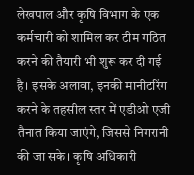लेखपाल और कृषि विभाग के एक कर्मचारी को शामिल कर टीम गठित करने की तैयारी भी शुरू कर दी गई है। इसके अलावा, इनकी मानीटरिंग करने के तहसील स्तर में एडीओ एजी तैनात किया जाएंगे, जिससे निगरानी की जा सके। कृषि अधिकारी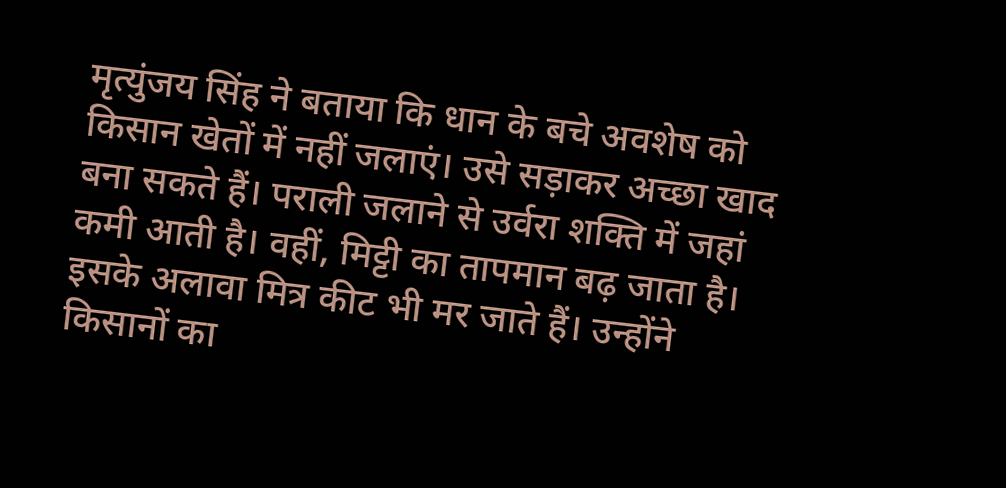मृत्युंजय सिंह ने बताया कि धान के बचे अवशेष को किसान खेतों में नहीं जलाएं। उसे सड़ाकर अच्छा खाद बना सकते हैं। पराली जलाने से उर्वरा शक्ति में जहां कमी आती है। वहीं, मिट्टी का तापमान बढ़ जाता है। इसके अलावा मित्र कीट भी मर जाते हैं। उन्होंने किसानों का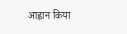आह्वान किया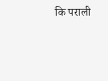कि पराली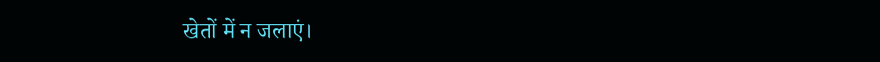खेतों में न जलाएं।